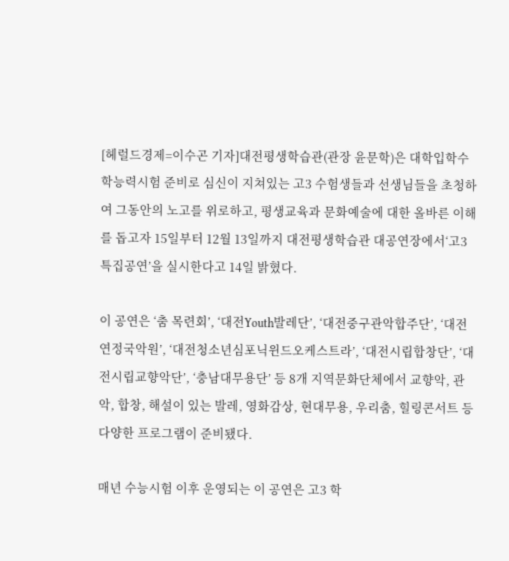[헤럴드경제=이수곤 기자]대전평생학습관(관장 윤문학)은 대학입학수학능력시험 준비로 심신이 지쳐있는 고3 수험생들과 선생님들을 초청하여 그동안의 노고를 위로하고, 평생교육과 문화예술에 대한 올바른 이해를 돕고자 15일부터 12월 13일까지 대전평생학습관 대공연장에서‘고3 특집공연’을 실시한다고 14일 밝혔다.

이 공연은 ‘춤 목련회’, ‘대전Youth발레단’, ‘대전중구관악합주단’, ‘대전연정국악원’, ‘대전청소년심포닉윈드오케스트라’, ‘대전시립합창단’, ‘대전시립교향악단’, ‘충남대무용단’ 등 8개 지역문화단체에서 교향악, 관악, 합창, 해설이 있는 발레, 영화감상, 현대무용, 우리춤, 힐링콘서트 등 다양한 프로그램이 준비됐다.

매년 수능시험 이후 운영되는 이 공연은 고3 학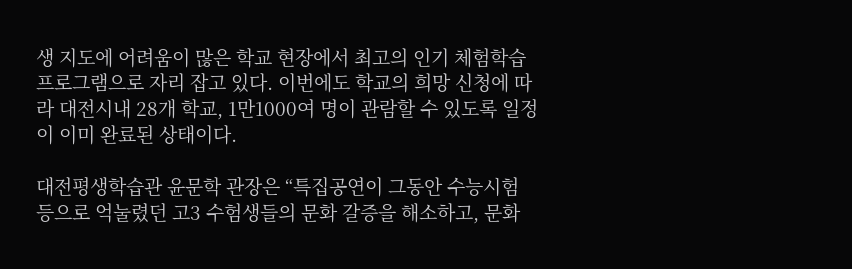생 지도에 어려움이 많은 학교 현장에서 최고의 인기 체험학습 프로그램으로 자리 잡고 있다. 이번에도 학교의 희망 신청에 따라 대전시내 28개 학교, 1만1000여 명이 관람할 수 있도록 일정이 이미 완료된 상태이다.

대전평생학습관 윤문학 관장은 “특집공연이 그동안 수능시험 등으로 억눌렸던 고3 수험생들의 문화 갈증을 해소하고, 문화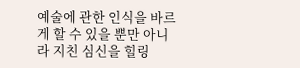예술에 관한 인식을 바르게 할 수 있을 뿐만 아니라 지친 심신을 힐링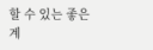할 수 있는 좋은 계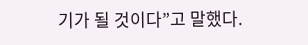기가 될 것이다”고 말했다.